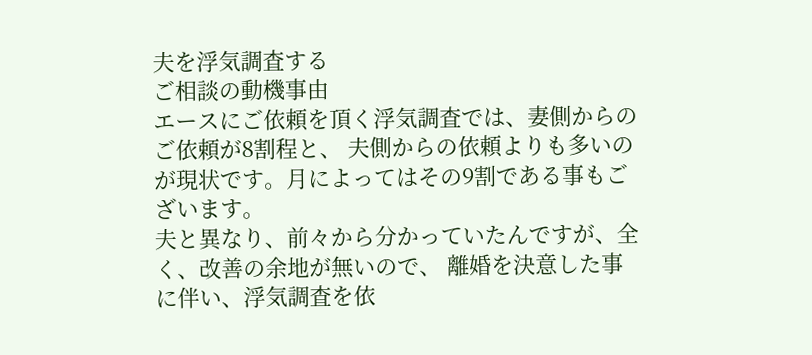夫を浮気調査する
ご相談の動機事由
エースにご依頼を頂く浮気調査では、妻側からのご依頼が8割程と、 夫側からの依頼よりも多いのが現状です。月によってはその9割である事もございます。
夫と異なり、前々から分かっていたんですが、全く、改善の余地が無いので、 離婚を決意した事に伴い、浮気調査を依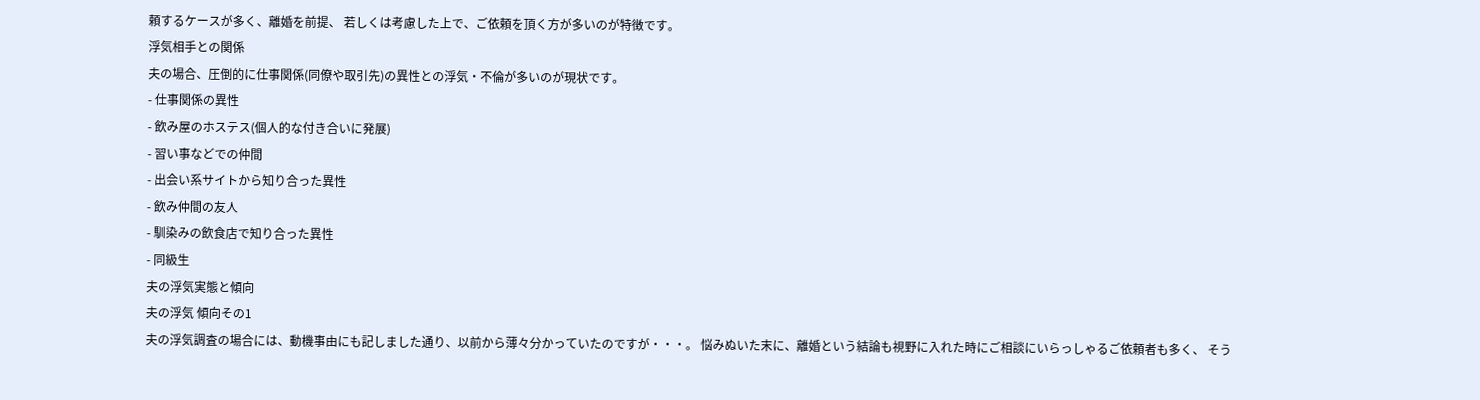頼するケースが多く、離婚を前提、 若しくは考慮した上で、ご依頼を頂く方が多いのが特徴です。
浮気相手との関係
夫の場合、圧倒的に仕事関係(同僚や取引先)の異性との浮気・不倫が多いのが現状です。
- 仕事関係の異性
- 飲み屋のホステス(個人的な付き合いに発展)
- 習い事などでの仲間
- 出会い系サイトから知り合った異性
- 飲み仲間の友人
- 馴染みの飲食店で知り合った異性
- 同級生
夫の浮気実態と傾向
夫の浮気 傾向その1
夫の浮気調査の場合には、動機事由にも記しました通り、以前から薄々分かっていたのですが・・・。 悩みぬいた末に、離婚という結論も視野に入れた時にご相談にいらっしゃるご依頼者も多く、 そう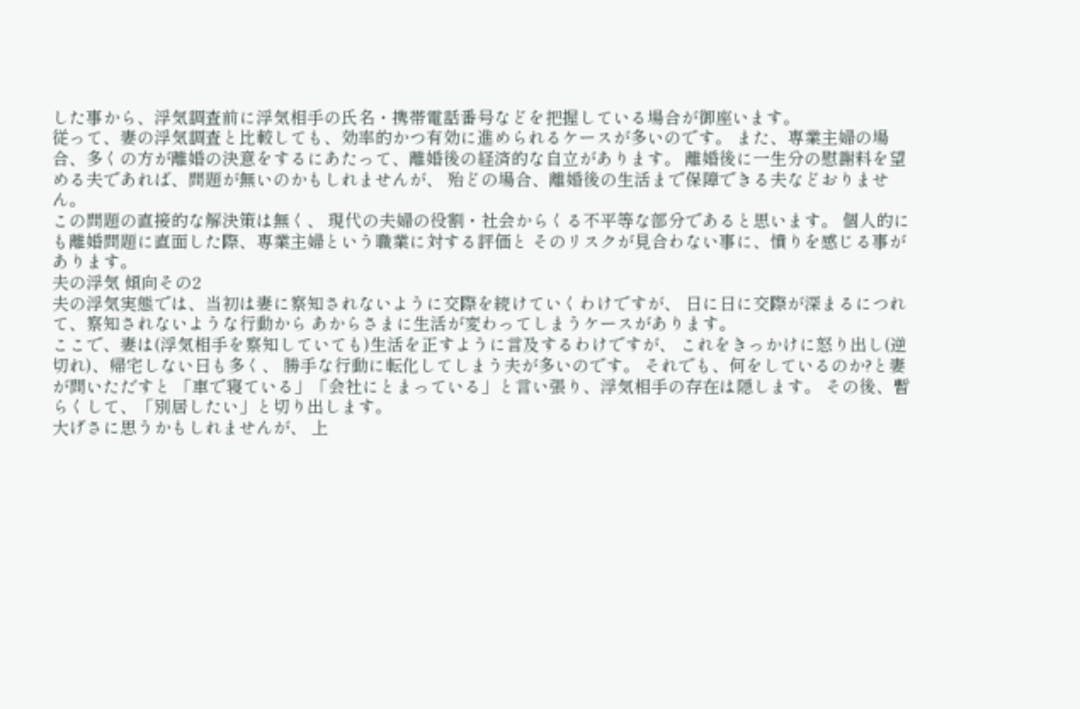した事から、浮気調査前に浮気相手の氏名・携帯電話番号などを把握している場合が御座います。
従って、妻の浮気調査と比較しても、効率的かつ有効に進められるケースが多いのです。 また、専業主婦の場合、多くの方が離婚の決意をするにあたって、離婚後の経済的な自立があります。 離婚後に一生分の慰謝料を望める夫であれば、問題が無いのかもしれませんが、 殆どの場合、離婚後の生活まで保障できる夫などおりません。
この問題の直接的な解決策は無く、 現代の夫婦の役割・社会からくる不平等な部分であると思います。 個人的にも離婚問題に直面した際、専業主婦という職業に対する評価と そのリスクが見合わない事に、憤りを感じる事があります。
夫の浮気 傾向その2
夫の浮気実態では、当初は妻に察知されないように交際を続けていくわけですが、 日に日に交際が深まるにつれて、察知されないような行動から あからさまに生活が変わってしまうケースがあります。
ここで、妻は(浮気相手を察知していても)生活を正すように言及するわけですが、 これをきっかけに怒り出し(逆切れ)、帰宅しない日も多く、 勝手な行動に転化してしまう夫が多いのです。 それでも、何をしているのか?と妻が問いただすと 「車で寝ている」「会社にとまっている」と言い張り、浮気相手の存在は隠します。 その後、暫らくして、「別居したい」と切り出します。
大げさに思うかもしれませんが、 上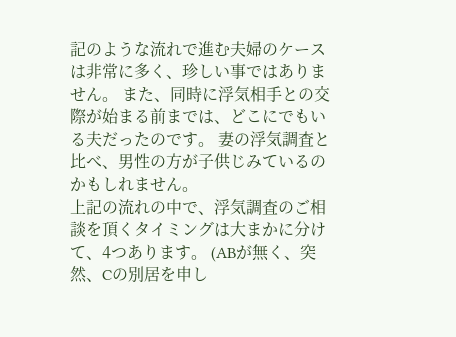記のような流れで進む夫婦のケースは非常に多く、珍しい事ではありません。 また、同時に浮気相手との交際が始まる前までは、どこにでもいる夫だったのです。 妻の浮気調査と比べ、男性の方が子供じみているのかもしれません。
上記の流れの中で、浮気調査のご相談を頂くタイミングは大まかに分けて、4つあります。 (ABが無く、突然、Cの別居を申し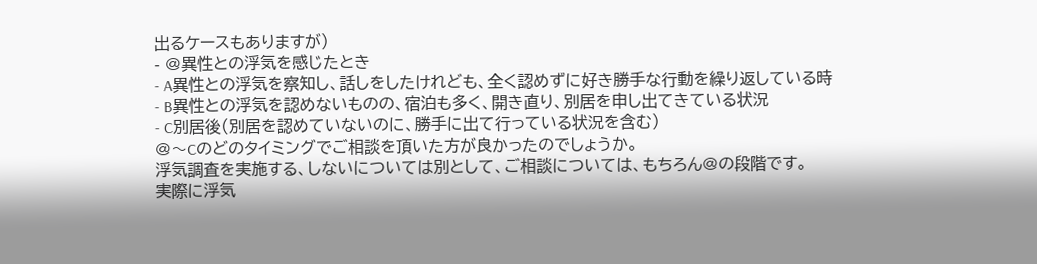出るケースもありますが)
- @異性との浮気を感じたとき
- A異性との浮気を察知し、話しをしたけれども、全く認めずに好き勝手な行動を繰り返している時
- B異性との浮気を認めないものの、宿泊も多く、開き直り、別居を申し出てきている状況
- C別居後(別居を認めていないのに、勝手に出て行っている状況を含む)
@〜Cのどのタイミングでご相談を頂いた方が良かったのでしょうか。
浮気調査を実施する、しないについては別として、ご相談については、もちろん@の段階です。
実際に浮気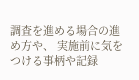調査を進める場合の進め方や、 実施前に気をつける事柄や記録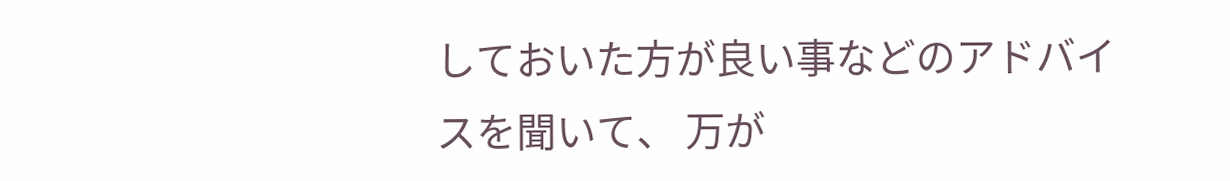しておいた方が良い事などのアドバイスを聞いて、 万が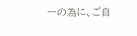一の為に、ご自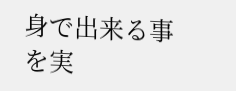身で出来る事を実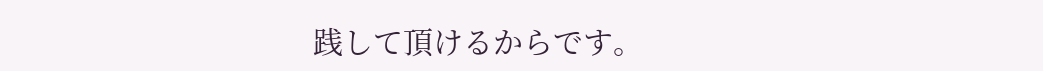践して頂けるからです。